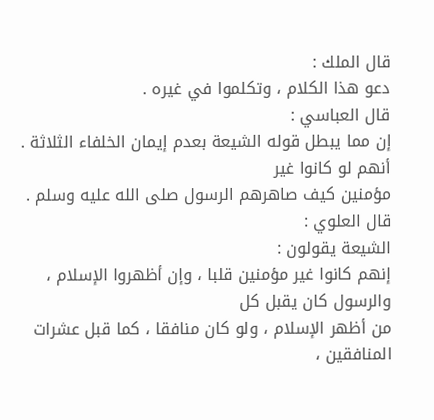قال الملك :
دعو هذا الكلام ، وتكلموا في غيره .
قال العباسي :
إن مما يبطل قوله الشيعة بعدم إيمان الخلفاء الثلاثة . أنهم لو كانوا غير
مؤمنين كيف صاهرهم الرسول صلى الله عليه وسلم .
قال العلوي :
الشيعة يقولون :
إنهم كانوا غير مؤمنين قلبا ، وإن أظهروا الإسلام ، والرسول كان يقبل كل
من أظهر الإسلام ، ولو كان منافقا ، كما قبل عشرات المنافقين ،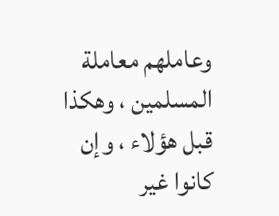وعاملهم معاملة
المسلمين ، وهكذا قبل هؤلاء ، وإن كانوا غير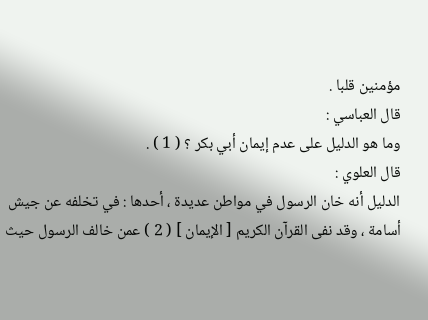مؤمنين قلبا .
قال العباسي :
وما هو الدليل على عدم إيمان أبي بكر ؟ ( 1 ) .
قال العلوي :
الدليل أنه خان الرسول في مواطن عديدة ، أحدها : في تخلفه عن جيش
أسامة ، وقد نفى القرآن الكريم [ الإيمان ] ( 2 ) عمن خالف الرسول حيث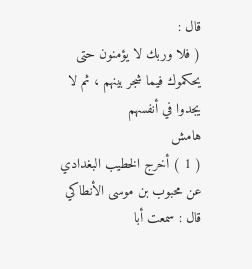قال :
( فلا وربك لا يؤمنون حتى يحكموك فيما شجر بينهم ، ثم لا يجدوا في أنفسهم
هامش
( 1 ) أخرج الخطيب البغدادي عن محبوب بن موسى الأنطاكي قال : سمعت أبا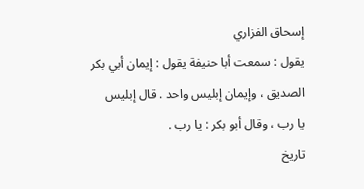إسحاق الفزاري
يقول : سمعت أبا حنيفة يقول : إيمان أبي بكر الصديق ، وإيمان إبليس واحد . قال إبليس
يا رب ، وقال أبو بكر : يا رب .
تاريخ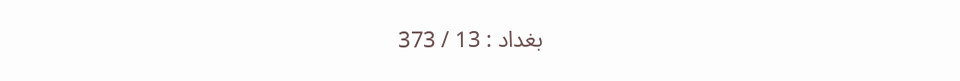بغداد : 13 / 373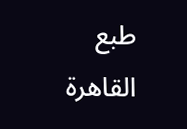طبع القاهرة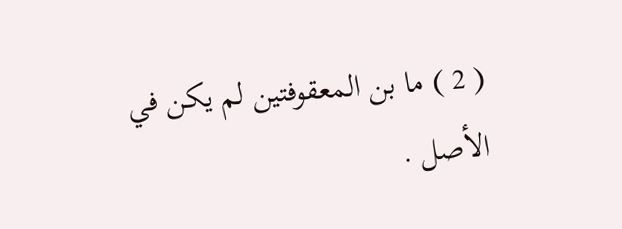( 2 ) ما بن المعقوفتين لم يكن في الأصل .